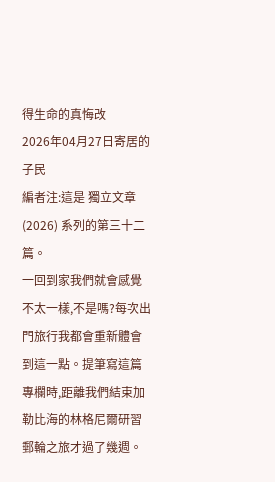得生命的真悔改
2026年04月27日寄居的子民
編者注:這是 獨立文章(2026) 系列的第三十二篇。
一回到家我們就會感覺不太一樣,不是嗎?每次出門旅行我都會重新體會到這一點。提筆寫這篇專欄時,距離我們結束加勒比海的林格尼爾研習郵輪之旅才過了幾週。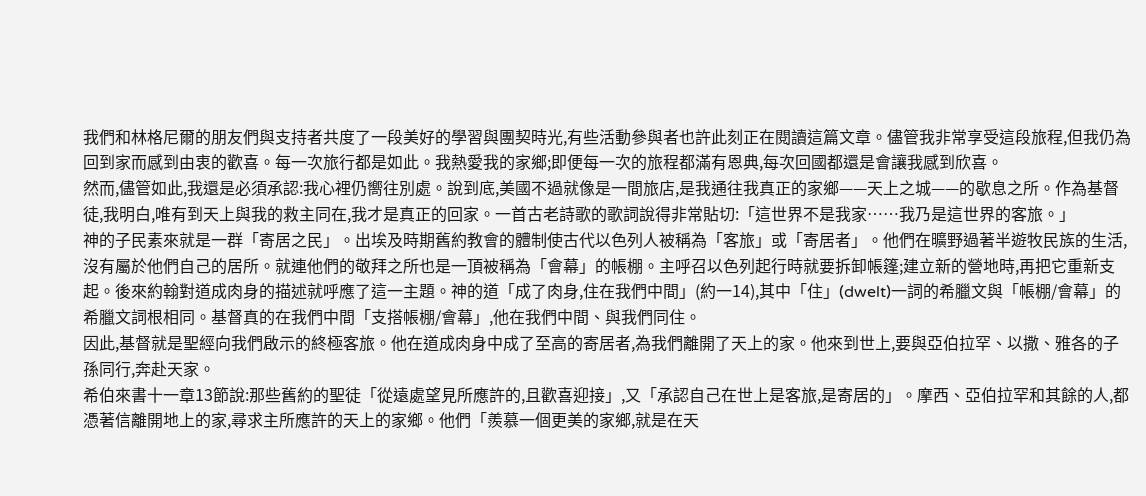我們和林格尼爾的朋友們與支持者共度了一段美好的學習與團契時光,有些活動參與者也許此刻正在閱讀這篇文章。儘管我非常享受這段旅程,但我仍為回到家而感到由衷的歡喜。每一次旅行都是如此。我熱愛我的家鄉;即便每一次的旅程都滿有恩典,每次回國都還是會讓我感到欣喜。
然而,儘管如此,我還是必須承認:我心裡仍嚮往別處。說到底,美國不過就像是一間旅店,是我通往我真正的家鄉——天上之城——的歇息之所。作為基督徒,我明白,唯有到天上與我的救主同在,我才是真正的回家。一首古老詩歌的歌詞說得非常貼切:「這世界不是我家……我乃是這世界的客旅。」
神的子民素來就是一群「寄居之民」。出埃及時期舊約教會的體制使古代以色列人被稱為「客旅」或「寄居者」。他們在曠野過著半遊牧民族的生活,沒有屬於他們自己的居所。就連他們的敬拜之所也是一頂被稱為「會幕」的帳棚。主呼召以色列起行時就要拆卸帳篷;建立新的營地時,再把它重新支起。後來約翰對道成肉身的描述就呼應了這一主題。神的道「成了肉身,住在我們中間」(約一14),其中「住」(dwelt)一詞的希臘文與「帳棚/會幕」的希臘文詞根相同。基督真的在我們中間「支搭帳棚/會幕」,他在我們中間、與我們同住。
因此,基督就是聖經向我們啟示的終極客旅。他在道成肉身中成了至高的寄居者,為我們離開了天上的家。他來到世上,要與亞伯拉罕、以撒、雅各的子孫同行,奔赴天家。
希伯來書十一章13節說:那些舊約的聖徒「從遠處望見所應許的,且歡喜迎接」,又「承認自己在世上是客旅,是寄居的」。摩西、亞伯拉罕和其餘的人,都憑著信離開地上的家,尋求主所應許的天上的家鄉。他們「羨慕一個更美的家鄉,就是在天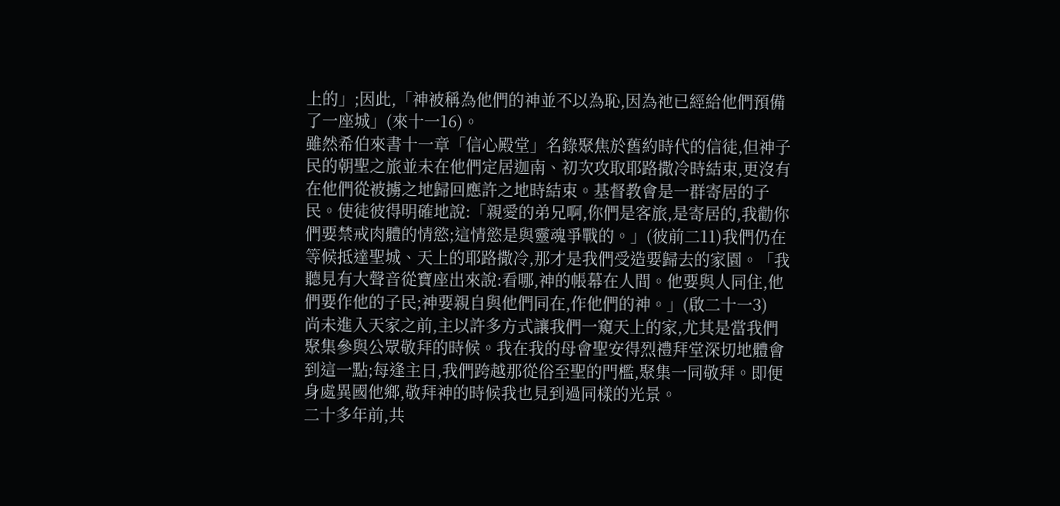上的」;因此,「神被稱為他們的神並不以為恥,因為祂已經給他們預備了一座城」(來十一16)。
雖然希伯來書十一章「信心殿堂」名錄聚焦於舊約時代的信徒,但神子民的朝聖之旅並未在他們定居迦南、初次攻取耶路撒冷時結束,更沒有在他們從被擄之地歸回應許之地時結束。基督教會是一群寄居的子民。使徒彼得明確地說:「親愛的弟兄啊,你們是客旅,是寄居的,我勸你們要禁戒肉體的情慾;這情慾是與靈魂爭戰的。」(彼前二11)我們仍在等候抵達聖城、天上的耶路撒冷,那才是我們受造要歸去的家園。「我聽見有大聲音從寶座出來說:看哪,神的帳幕在人間。他要與人同住,他們要作他的子民;神要親自與他們同在,作他們的神。」(啟二十一3)
尚未進入天家之前,主以許多方式讓我們一窺天上的家,尤其是當我們聚集參與公眾敬拜的時候。我在我的母會聖安得烈禮拜堂深切地體會到這一點;每逢主日,我們跨越那從俗至聖的門檻,聚集一同敬拜。即便身處異國他鄉,敬拜神的時候我也見到過同樣的光景。
二十多年前,共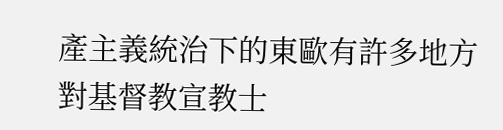產主義統治下的東歐有許多地方對基督教宣教士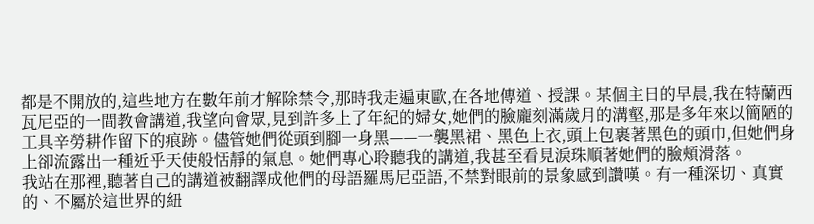都是不開放的,這些地方在數年前才解除禁令,那時我走遍東歐,在各地傳道、授課。某個主日的早晨,我在特蘭西瓦尼亞的一間教會講道,我望向會眾,見到許多上了年紀的婦女,她們的臉龐刻滿歲月的溝壑,那是多年來以簡陋的工具辛勞耕作留下的痕跡。儘管她們從頭到腳一身黑——一襲黑裙、黑色上衣,頭上包裹著黑色的頭巾,但她們身上卻流露出一種近乎天使般恬靜的氣息。她們專心聆聽我的講道,我甚至看見淚珠順著她們的臉頰滑落。
我站在那裡,聽著自己的講道被翻譯成他們的母語羅馬尼亞語,不禁對眼前的景象感到讚嘆。有一種深切、真實的、不屬於這世界的紐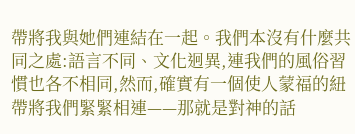帶將我與她們連結在一起。我們本沒有什麼共同之處:語言不同、文化迥異,連我們的風俗習慣也各不相同,然而,確實有一個使人蒙福的紐帶將我們緊緊相連——那就是對神的話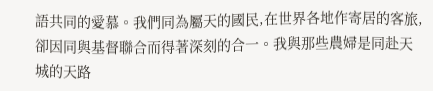語共同的愛慕。我們同為屬天的國民,在世界各地作寄居的客旅,卻因同與基督聯合而得著深刻的合一。我與那些農婦是同赴天城的天路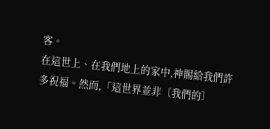客。
在這世上、在我們地上的家中,神賜給我們許多祝福。然而,「這世界並非〔我們的〕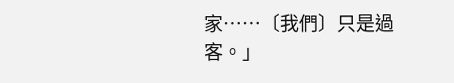家……〔我們〕只是過客。」